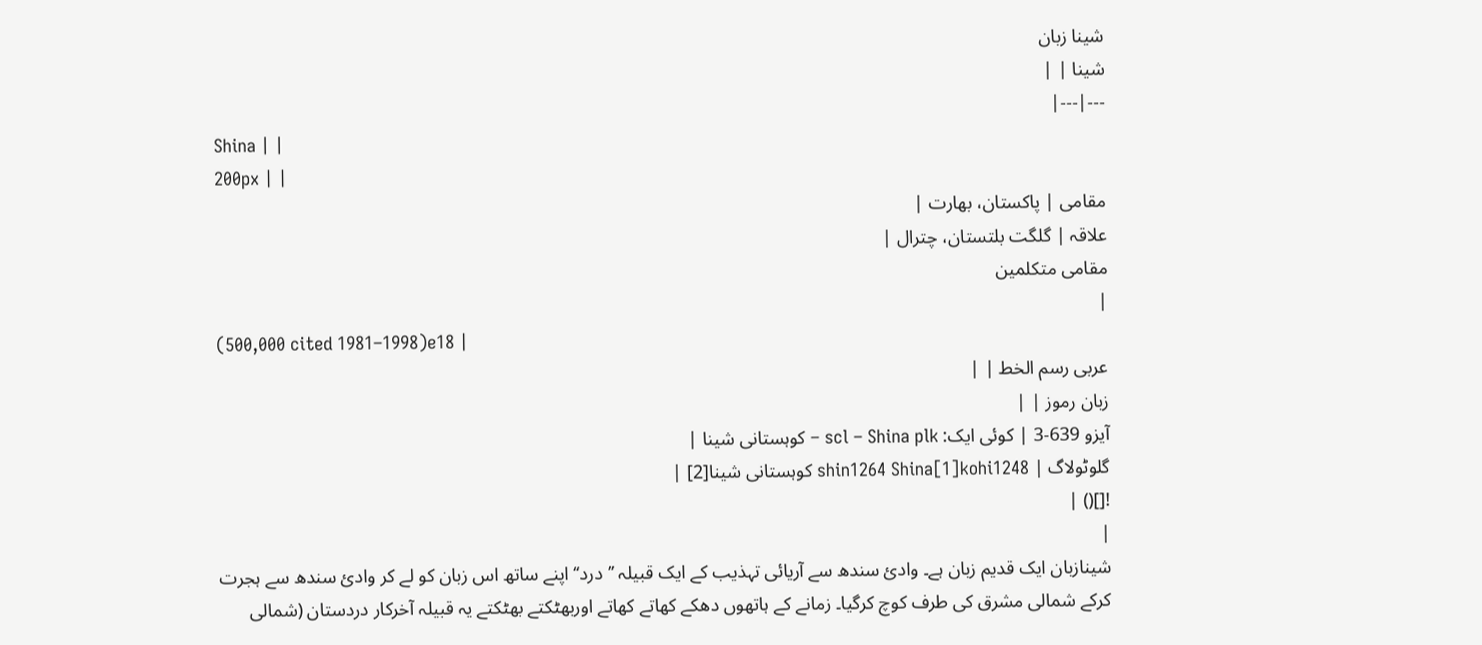شینا زبان
شینا | |
---|---|
Shina | |
200px | |
مقامی | پاکستان، بھارت |
علاقہ | گلگت بلتستان، چترال |
مقامی متکلمین
|
(500,000 cited 1981–1998)e18 |
عربی رسم الخط | |
زبان رموز | |
آیزو 639-3 | کوئی ایک: scl – Shina plk – کوہستانی شینا |
گلوٹولاگ | shin1264 Shina[1]kohi1248 کوہستانی شینا[2] |
![]() |
|
شینازبان ایک قدیم زبان ہے۔ وادیٔ سندھ سے آریائی تہذیب کے ایک قبیلہ ’’درد‘‘ اپنے ساتھ اس زبان کو لے کر وادیٔ سندھ سے ہجرت کرکے شمالی مشرق کی طرف کوچ کرگیا۔ زمانے کے ہاتھوں دھکے کھاتے کھاتے اوربھٹکتے بھٹکتے یہ قبیلہ آخرکار دردستان (شمالی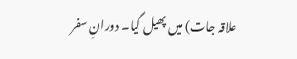علاقہ جات) میں پھیل گیا۔ دورانِ سفر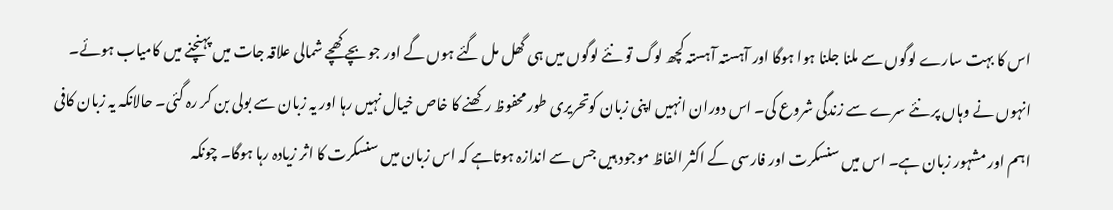اس کا بہت سارے لوگوں سے ملنا جلنا ہوا ہوگا اور آہستہ آہستہ کچھ لوگ تو نئے لوگوں میں ہی گھل مل گئے ہوں گے اور جو بچے کھچے شمالی علاقہ جات میں پہنچنے میں کامیاب ہوئے۔ انہوں نے وہاں پر نئے سرے سے زندگی شروع کی۔ اس دوران انہیں اپنی زبان کوتحریری طور محفوظ رکھنے کا خاص خیال نہیں رہا اور یہ زبان سے بولی بن کر رہ گئی۔ حالانکہ یہ زبان کافی اہم اور مشہور زبان ہے۔ اس میں سنسکرت اور فارسی کے اکثر الفاظ موجود ہیں جس سے اندازہ ہوتاہے کہ اس زبان میں سنسکرت کا اثر زیادہ رہا ہوگا۔ چونکہ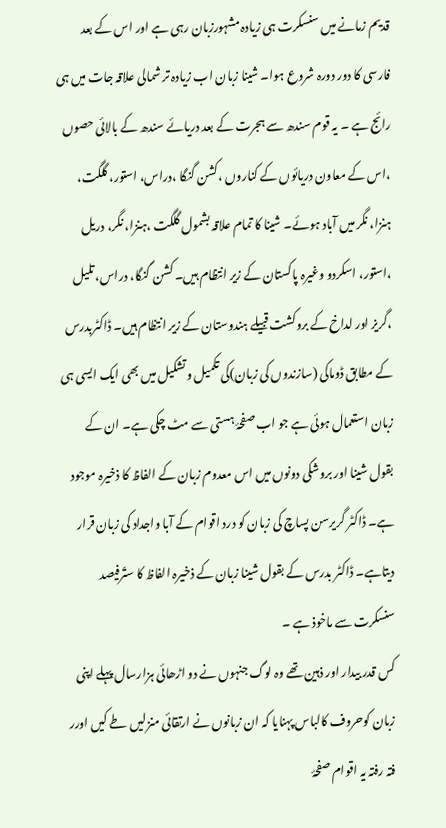قدیم زمانے میں سنسکرت ہی زیادہ مشہورزبان رہی ہے اور اس کے بعد فارسی کا دور دورہ شروع ہوا۔ شینا زبان اب زیادہ تر شمالی علاقہ جات میں ہی رائج ہے ۔ یہ قوم سندھ سے ہجرت کے بعد دریائے سندھ کے بالائی حصوں ،اس کے معاون دریائوں کے کناروں ،کشن گنگا ،دراس، استور، گلگت، ہنزا، نگر میں آباد ہوئے۔ شینا کا تمام علاقہ بشمول گلگت ،ہنزا، نگر، دریل ،استور، اسکردو وغیرہ پاکستان کے زیر انتظام ہیں۔ کشن گنگا، دراس، تلیل ،گریز اور لداخ کے بروکشت قبیلے ہندوستان کے زیر انتظام ہیں۔ ڈاکٹربدرس کے مطابق ڈوماکی (سازندوں کی زبان)کی تکمیل وتشکیل میں بھی ایک ایسی ہی زبان استعمال ہوئی ہے جو اب صفحۂ ہستی سے مٹ چکی ہے۔ ان کے بقول شینا اور بروشکی دونوں میں اس معدوم زبان کے الفاظ کا ذخیرہ موجود ہے۔ ڈاکٹر گریرسن پساچ کی زبان کو درد اقوام کے آبا واجداد کی زبان قرار دیتاہے۔ ڈاکٹر بدرس کے بقول شینا زبان کے ذخیرہ الفاظ کا ستّرفیصد سنسکرت سے ماخوذ ہے ۔
کس قدر بیدار اور ذہین تھے وہ لوگ جنہوں نے دو اڑھائی ہزارسال پہلے اپنی زبان کوحروف کالباس پہنایا کہ ان زبانوں نے ارتقائی منزلیں طے کیں اورر فتہ رفتہ یہ اقوام صفحۂ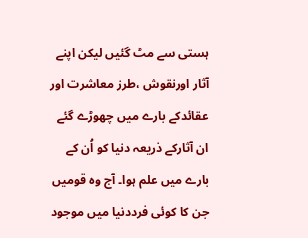ہستی سے مٹ گئیں لیکن اپنے آثار اورنقوش ،طرز معاشرت اور عقائدکے بارے میں چھوڑے گئے ان آثارکے ذریعہ دنیا کو اُن کے بارے میں علم ہوا۔ آج وہ قومیں جن کا کوئی فرددنیا میں موجود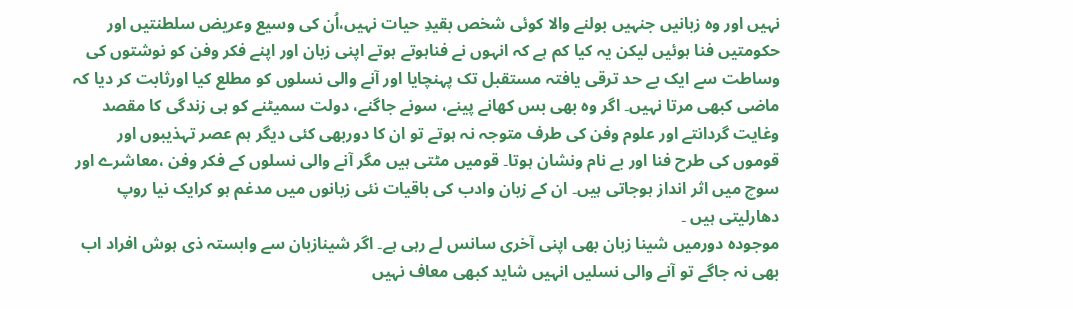نہیں اور وہ زبانیں جنہیں بولنے والا کوئی شخص بقیدِ حیات نہیں،اُن کی وسیع وعریض سلطنتیں اور حکومتیں فنا ہوئیں لیکن یہ کیا کم ہے کہ انہوں نے فناہوتے ہوتے اپنی زبان اور اپنے فکر وفن کو نوشتوں کی وساطت سے ایک بے حد ترقی یافتہ مستقبل تک پہنچایا اور آنے والی نسلوں کو مطلع کیا اورثابت کر دیا کہ ماضی کبھی مرتا نہیں۔ اگر وہ بھی بس کھانے پینے، سونے جاگنے، دولت سمیٹنے کو ہی زندگی کا مقصد وغایت گردانتے اور علوم وفن کی طرف متوجہ نہ ہوتے تو ان کا دوربھی کئی دیگر ہم عصر تہذیبوں اور قوموں کی طرح فنا اور بے نام ونشان ہوتا۔ قومیں مٹتی ہیں مگر آنے والی نسلوں کے فکر وفن ،معاشرے اور سوچ میں اثر انداز ہوجاتی ہیں۔ ان کے زبان وادب کی باقیات نئی زبانوں میں مدغم ہو کرایک نیا روپ دھارلیتی ہیں ۔
موجودہ دورمیں شینا زبان بھی اپنی آخری سانس لے رہی ہے۔ اگر شینازبان سے وابستہ ذی ہوش افراد اب بھی نہ جاگے تو آنے والی نسلیں انہیں شاید کبھی معاف نہیں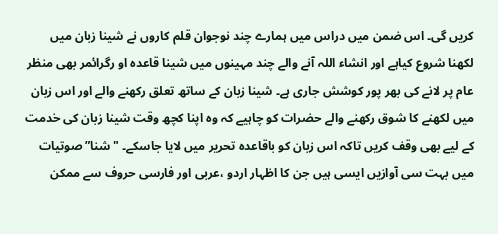کریں گی۔ اس ضمن میں دراس میں ہمارے چند نوجوان قلم کاروں نے شینا زبان میں لکھنا شروع کیاہے اور انشاء اللہ آنے والے چند مہینوں میں شینا قاعدہ او رگرائمر بھی منظر عام پر لانے کی بھر پور کوشش جاری ہے۔ شینا زبان کے ساتھ تعلق رکھنے والے اور اس زبان میں لکھنے کا شوق رکھنے والے حضرات کو چاہیے کہ وہ اپنا کچھ وقت شینا زبان کی خدمت کے لیے بھی وقف کریں تاکہ اس زبان کو باقاعدہ تحریر میں لایا جاسکے۔ "شنا” صوتیات میں بہت سی آوازیں ایسی ہیں جن کا اظہار اردو ،عربی اور فارسی حروف سے ممکن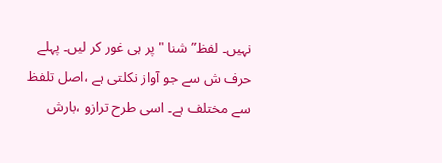نہیں۔ لفظ” شنا "پر ہی غور کر لیں۔ پہلے حرف ش سے جو آواز نکلتی ہے ،اصل تلفظ سے مختلف ہے۔ اسی طرح ترازو ،بارش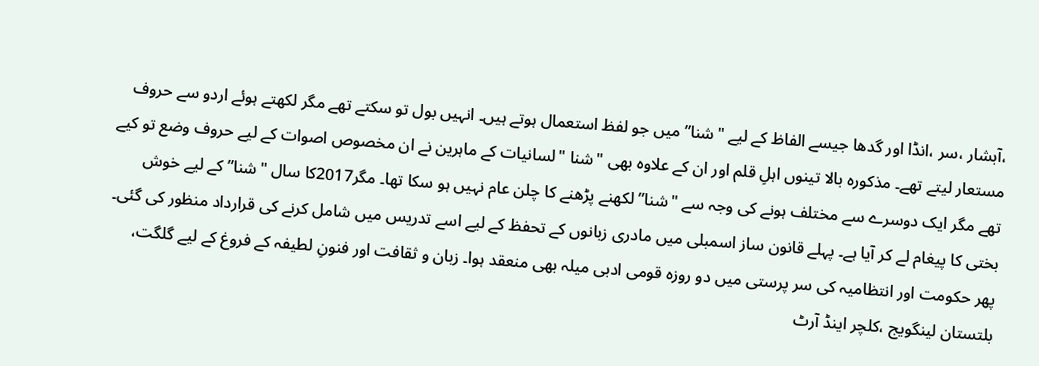،آبشار ،سر ،انڈا اور گدھا جیسے الفاظ کے لیے "شنا” میں جو لفظ استعمال ہوتے ہیں۔ انہیں بول تو سکتے تھے مگر لکھتے ہوئے اردو سے حروف مستعار لیتے تھے۔ مذکورہ بالا تینوں اہلِ قلم اور ان کے علاوہ بھی "شنا "لسانیات کے ماہرین نے ان مخصوص اصوات کے لیے حروف وضع تو کیے تھے مگر ایک دوسرے سے مختلف ہونے کی وجہ سے "شنا” لکھنے پڑھنے کا چلن عام نہیں ہو سکا تھا۔ مگر2017کا سال "شنا” کے لیے خوش بختی کا پیغام لے کر آیا ہے۔ پہلے قانون ساز اسمبلی میں مادری زبانوں کے تحفظ کے لیے اسے تدریس میں شامل کرنے کی قرارداد منظور کی گئی۔ پھر حکومت اور انتظامیہ کی سر پرستی میں دو روزہ قومی ادبی میلہ بھی منعقد ہوا۔ زبان و ثقافت اور فنونِ لطیفہ کے فروغ کے لیے گلگت، بلتستان لینگویج ،کلچر اینڈ آرٹ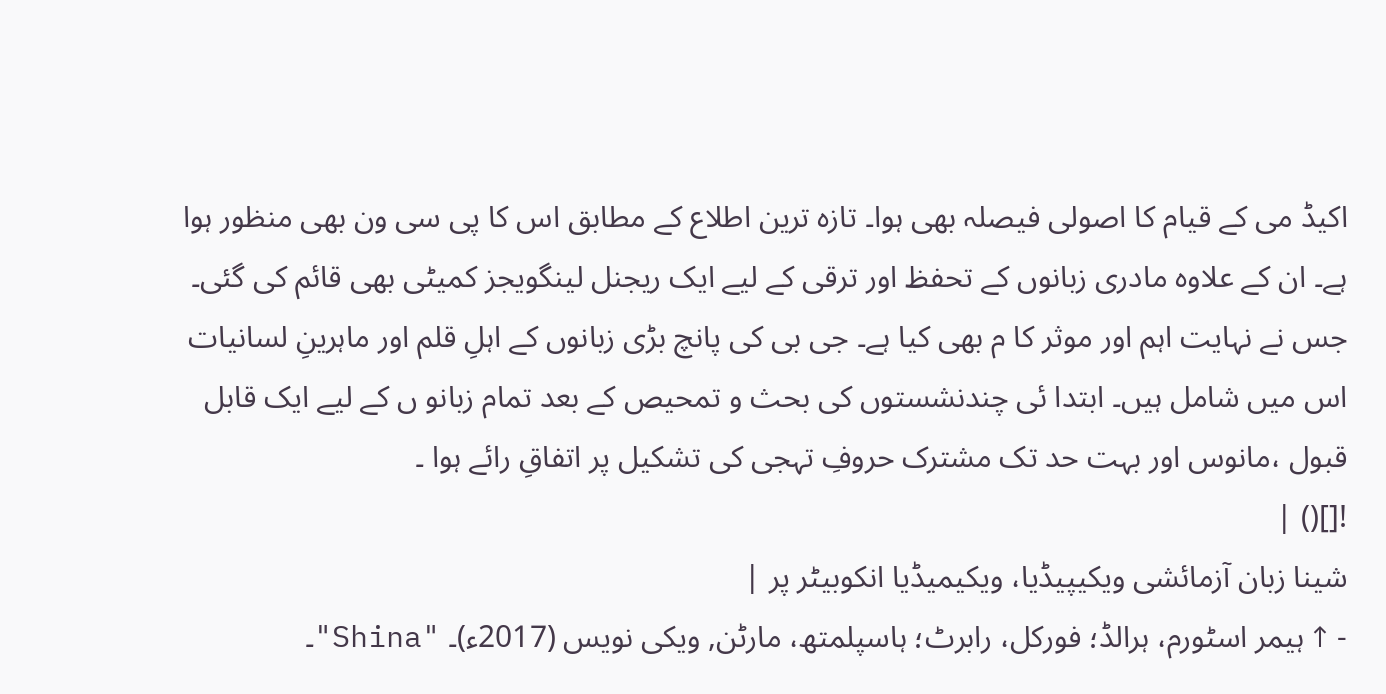اکیڈ می کے قیام کا اصولی فیصلہ بھی ہوا۔ تازہ ترین اطلاع کے مطابق اس کا پی سی ون بھی منظور ہوا ہے۔ ان کے علاوہ مادری زبانوں کے تحفظ اور ترقی کے لیے ایک ریجنل لینگویجز کمیٹی بھی قائم کی گئی۔ جس نے نہایت اہم اور موثر کا م بھی کیا ہے۔ جی بی کی پانچ بڑی زبانوں کے اہلِ قلم اور ماہرینِ لسانیات اس میں شامل ہیں۔ ابتدا ئی چندنشستوں کی بحث و تمحیص کے بعد تمام زبانو ں کے لیے ایک قابل قبول ،مانوس اور بہت حد تک مشترک حروفِ تہجی کی تشکیل پر اتفاقِ رائے ہوا ۔
![]() |
شینا زبان آزمائشی ویکیپیڈیا، ویکیمیڈیا انکوبیٹر پر |
- ↑ ہیمر اسٹورم، ہرالڈ؛ فورکل، رابرٹ؛ ہاسپلمتھ، مارٹن, ویکی نویس (2017ء)۔ "Shina"۔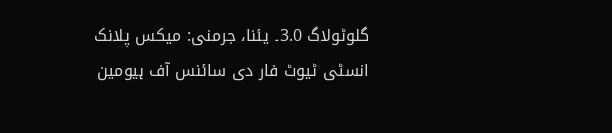گلوٹولاگ 3.0۔ یئنا، جرمنی: میکس پلانک انسٹی ٹیوٹ فار دی سائنس آف ہیومین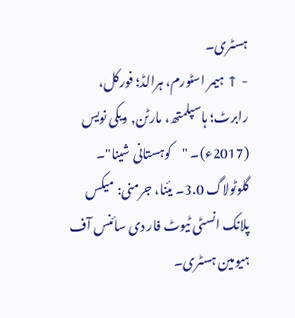ہسٹری۔
- ↑ ہیمر اسٹورم، ہرالڈ؛ فورکل، رابرٹ؛ ہاسپلمتھ، مارٹن, ویکی نویس (2017ء)۔ "کوہستانی شینا"۔ گلوٹولاگ 3.0۔ یئنا، جرمنی: میکس پلانک انسٹی ٹیوٹ فار دی سائنس آف ہیومین ہسٹری۔